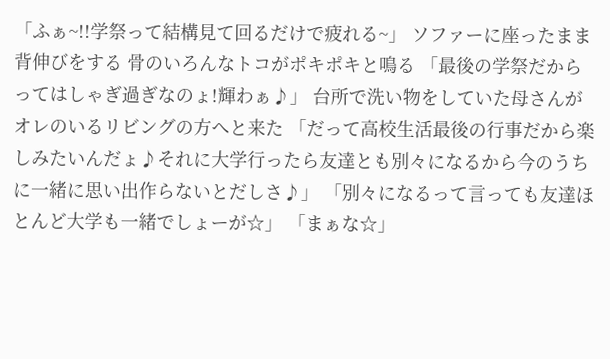「ふぁ~!!学祭って結構見て回るだけで疲れる~」 ソファーに座ったまま背伸びをする 骨のいろんなトコがポキポキと鳴る 「最後の学祭だからってはしゃぎ過ぎなのょ!輝わぁ♪」 台所で洗い物をしていた母さんがオレのいるリビングの方へと来た 「だって高校生活最後の行事だから楽しみたいんだょ♪それに大学行ったら友達とも別々になるから今のうちに一緒に思い出作らないとだしさ♪」 「別々になるって言っても友達ほとんど大学も一緒でしょーが☆」 「まぁな☆」